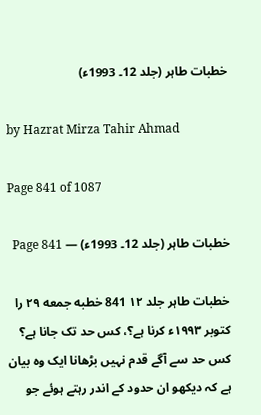خطبات طاہر (جلد 12۔ 1993ء)

by Hazrat Mirza Tahir Ahmad

Page 841 of 1087

خطبات طاہر (جلد 12۔ 1993ء) — Page 841

خطبات طاہر جلد ۱۲ 841 خطبه جمعه ۲۹ را کتوبر ۱۹۹۳ء کرنا ہے؟، کس حد تک جانا ہے؟ کس حد سے آگے قدم نہیں بڑھانا ایک وہ بیان ہے کہ دیکھو ان حدود کے اندر رہتے ہوئے جو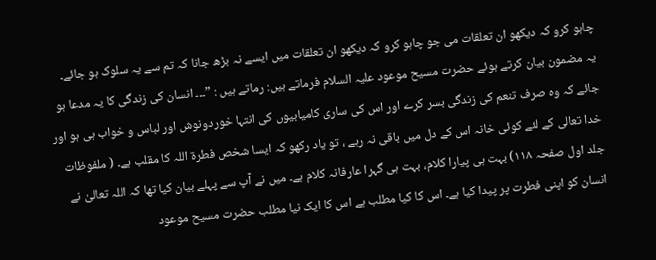چاہو کرو کہ دیکھو ان تعلقات می جو چاہو کرو کہ دیکھو ان تعلقات میں ایسے نہ بڑھ جانا کہ تم سے یہ سلوک ہو جائے۔ یہ مضمون بیان کرتے ہوئے حضرت مسیح موعود علیہ السلام فرماتے ہیں: رماتے ہیں : ”۔۔۔ انسان کی زندگی کا یہ مدعا ہو جائے کہ وہ صرف تنعم کی زندگی بسر کرے اور اس کی ساری کامیابیوں کی انتہا خوردونوش اور لباس و خواب ہی ہو اور خدا تعالی کے لئے کوئی خانہ اس کے دل میں باقی نہ رہے ، تو یاد رکھو کہ ایسا شخص فطرة اللہ کا مقلب ہے۔ ( ملفوظات جلد اول صفحہ ۱۱۸) بہت ہی پیارا کلام، بہت ہی گہرا عارفانہ کلام ہے۔ میں نے آپ سے پہلے بیان کیا تھا کہ اللہ تعالیٰ نے انسان کو اپنی فطرت پر پیدا کیا ہے۔ اس کا کیا مطلب ہے اس کا ایک نیا مطلب حضرت مسیح موعود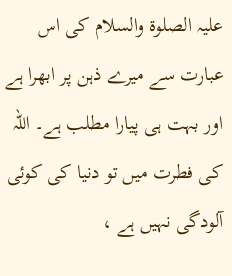علیہ الصلوۃ والسلام کی اس عبارت سے میرے ذہن پر ابھرا ہے اور بہت ہی پیارا مطلب ہے۔ اللہ کی فطرت میں تو دنیا کی کوئی آلودگی نہیں ہے ،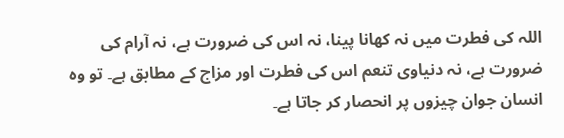اللہ کی فطرت میں نہ کھانا پینا، نہ اس کی ضرورت ہے، نہ آرام کی ضرورت ہے، نہ دنیاوی تنعم اس کی فطرت اور مزاج کے مطابق ہے۔ تو وہ انسان جوان چیزوں پر انحصار کر جاتا ہے۔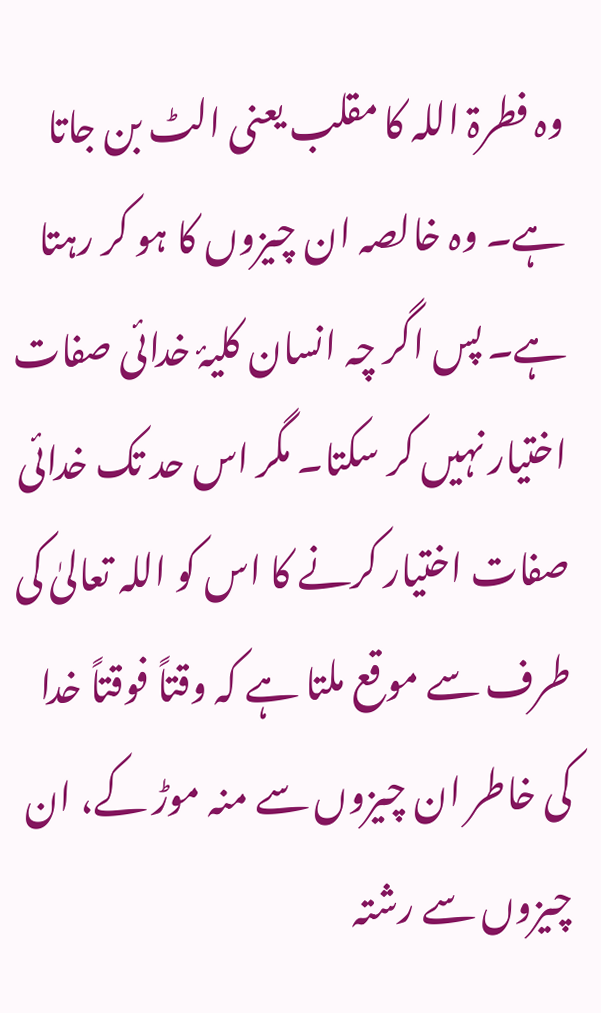وہ فطرۃ اللہ کا مقلب یعنی الٹ بن جاتا ہے۔ وہ خالصہ ان چیزوں کا ہو کر رہتا ہے۔ پس اگر چہ انسان کلیۂ خدائی صفات اختیار نہیں کر سکتا۔ مگر اس حد تک خدائی صفات اختیار کرنے کا اس کو اللہ تعالیٰ کی طرف سے موقع ملتا ہے کہ وقتاً فوقتاً خدا کی خاطر ان چیزوں سے منہ موڑ کے، ان چیزوں سے رشتہ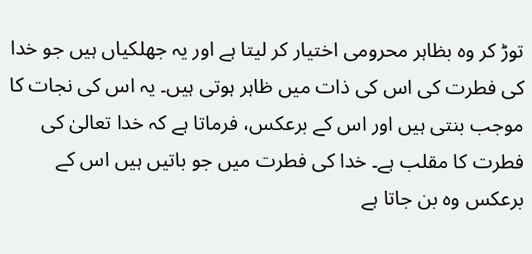توڑ کر وہ بظاہر محرومی اختیار کر لیتا ہے اور یہ جھلکیاں ہیں جو خدا کی فطرت کی اس کی ذات میں ظاہر ہوتی ہیں۔ یہ اس کی نجات کا موجب بنتی ہیں اور اس کے برعکس، فرماتا ہے کہ خدا تعالیٰ کی فطرت کا مقلب ہے۔ خدا کی فطرت میں جو باتیں ہیں اس کے برعکس وہ بن جاتا ہے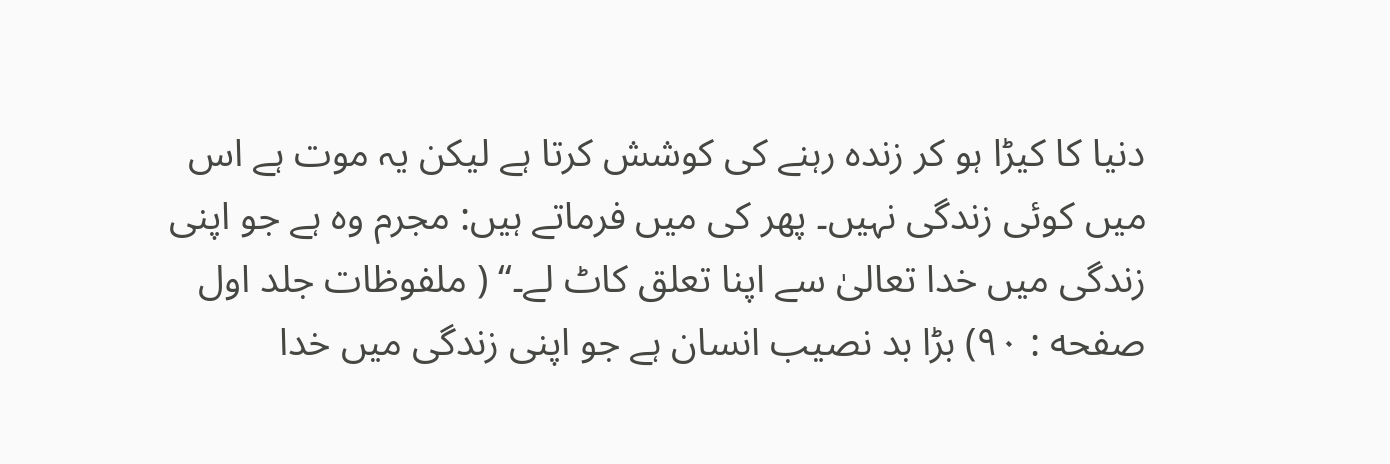دنیا کا کیڑا ہو کر زندہ رہنے کی کوشش کرتا ہے لیکن یہ موت ہے اس میں کوئی زندگی نہیں۔ پھر کی میں فرماتے ہیں: مجرم وہ ہے جو اپنی زندگی میں خدا تعالیٰ سے اپنا تعلق کاٹ لے۔“ ( ملفوظات جلد اول صفحه : ۹۰) بڑا بد نصیب انسان ہے جو اپنی زندگی میں خدا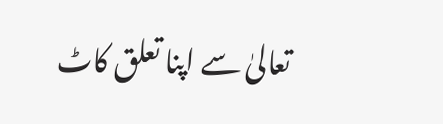تعالیٰ سے اپنا تعلق کاٹ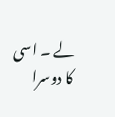لے ۔ اسی کا دوسرا